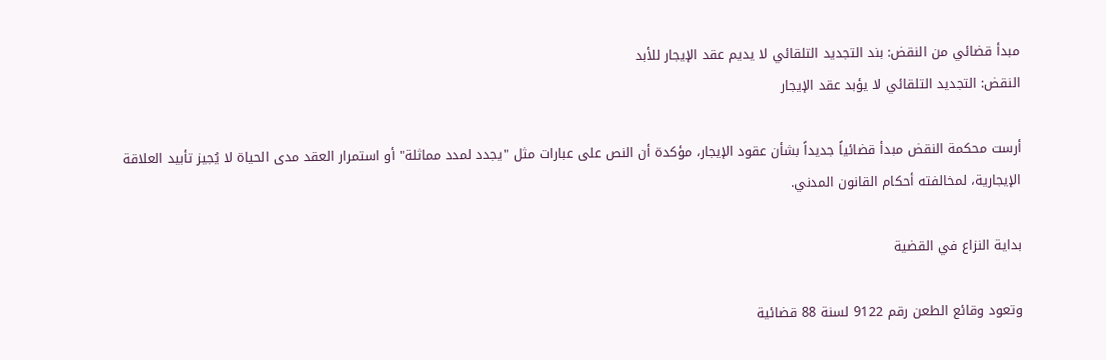مبدأ قضائي من النقض: بند التجديد التلقائي لا يديم عقد الإيجار للأبد
النقض: التجديد التلقائي لا يؤبد عقد الإيجار

أرست محكمة النقض مبدأ قضائياً جديداً بشأن عقود الإيجار، مؤكدة أن النص على عبارات مثل "يجدد لمدد مماثلة" أو استمرار العقد مدى الحياة لا يُجيز تأبيد العلاقة الإيجارية، لمخالفته أحكام القانون المدني.

بداية النزاع في القضية

وتعود وقائع الطعن رقم 9122 لسنة 88 قضائية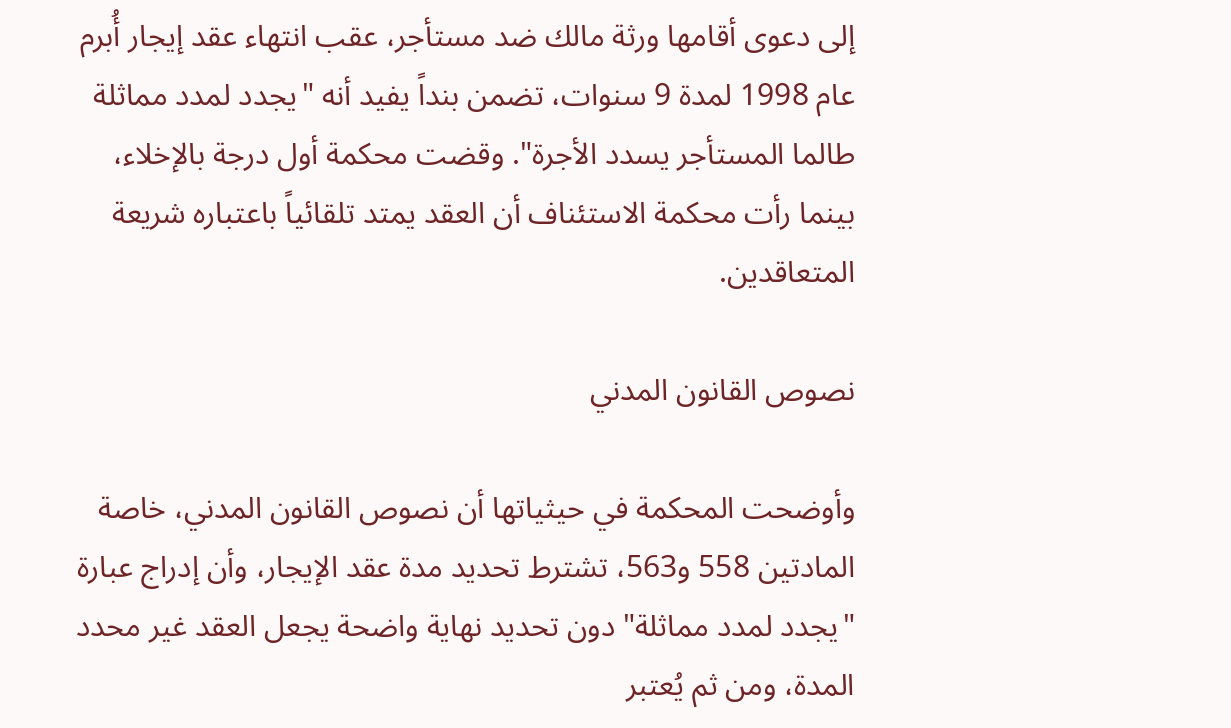إلى دعوى أقامها ورثة مالك ضد مستأجر، عقب انتهاء عقد إيجار أُبرم عام 1998 لمدة 9 سنوات، تضمن بنداً يفيد أنه "يجدد لمدد مماثلة طالما المستأجر يسدد الأجرة". وقضت محكمة أول درجة بالإخلاء، بينما رأت محكمة الاستئناف أن العقد يمتد تلقائياً باعتباره شريعة المتعاقدين.

نصوص القانون المدني

وأوضحت المحكمة في حيثياتها أن نصوص القانون المدني، خاصة المادتين 558 و563، تشترط تحديد مدة عقد الإيجار، وأن إدراج عبارة "يجدد لمدد مماثلة" دون تحديد نهاية واضحة يجعل العقد غير محدد المدة، ومن ثم يُعتبر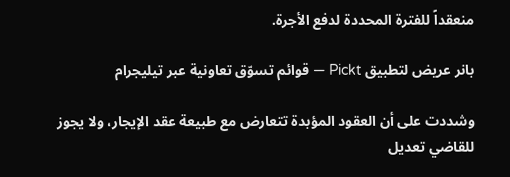منعقداً للفترة المحددة لدفع الأجرة.

بانر عريض لتطبيق Pickt — قوائم تسوّق تعاونية عبر تيليجرام

وشددت على أن العقود المؤبدة تتعارض مع طبيعة عقد الإيجار، ولا يجوز للقاضي تعديل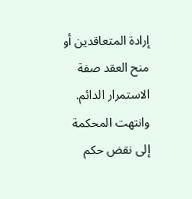إرادة المتعاقدين أو منح العقد صفة الاستمرار الدائم. وانتهت المحكمة إلى نقض حكم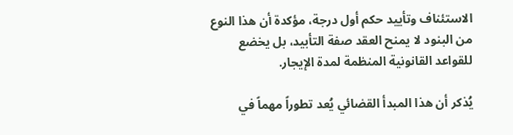الاستئناف وتأييد حكم أول درجة، مؤكدة أن هذا النوع من البنود لا يمنح العقد صفة التأبيد، بل يخضع للقواعد القانونية المنظمة لمدة الإيجار.

يُذكر أن هذا المبدأ القضائي يُعد تطوراً مهماً في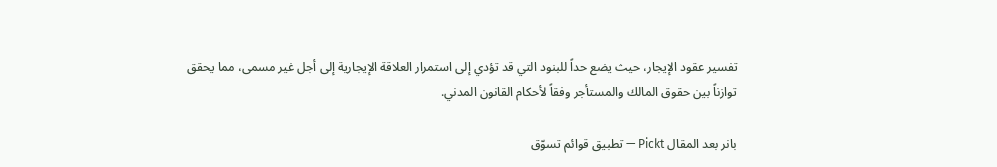تفسير عقود الإيجار، حيث يضع حداً للبنود التي قد تؤدي إلى استمرار العلاقة الإيجارية إلى أجل غير مسمى، مما يحقق توازناً بين حقوق المالك والمستأجر وفقاً لأحكام القانون المدني.

بانر بعد المقال Pickt — تطبيق قوائم تسوّق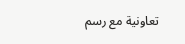تعاونية مع رسم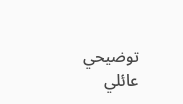توضيحي عائلي